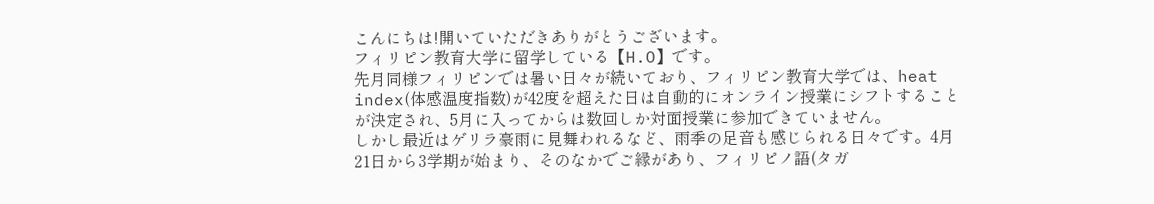こんにちは!開いていただきありがとうございます。
フィリピン教育大学に留学している【H.O】です。
先月同様フィリピンでは暑い日々が続いており、フィリピン教育大学では、heat index(体感温度指数)が42度を超えた日は自動的にオンライン授業にシフトすることが決定され、5月に入ってからは数回しか対面授業に参加できていません。
しかし最近はゲリラ豪雨に見舞われるなど、雨季の足音も感じられる日々です。4月21日から3学期が始まり、そのなかでご縁があり、フィリピノ語(タガ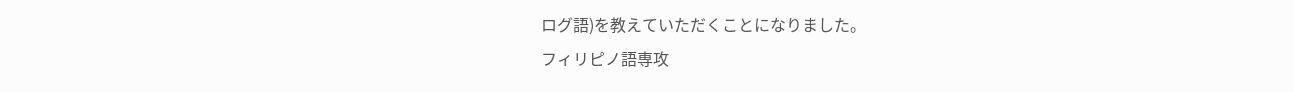ログ語)を教えていただくことになりました。
フィリピノ語専攻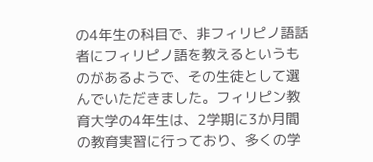の4年生の科目で、非フィリピノ語話者にフィリピノ語を教えるというものがあるようで、その生徒として選んでいただきました。フィリピン教育大学の4年生は、2学期に3か月間の教育実習に行っており、多くの学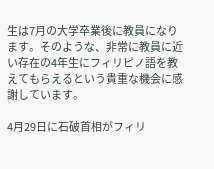生は7月の大学卒業後に教員になります。そのような、非常に教員に近い存在の4年生にフィリピノ語を教えてもらえるという貴重な機会に感謝しています。

4月29日に石破首相がフィリ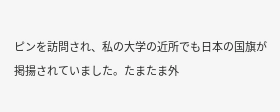ピンを訪問され、私の大学の近所でも日本の国旗が掲揚されていました。たまたま外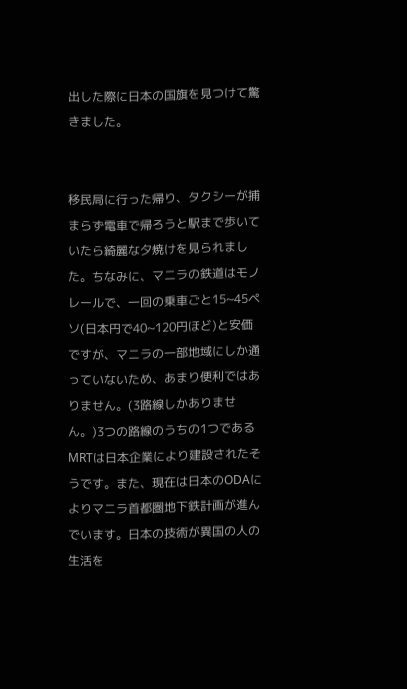出した際に日本の国旗を見つけて驚きました。


移民局に行った帰り、タクシーが捕まらず電車で帰ろうと駅まで歩いていたら綺麗な夕焼けを見られました。ちなみに、マニラの鉄道はモノレールで、一回の乗車ごと15~45ペソ(日本円で40~120円ほど)と安価ですが、マニラの一部地域にしか通っていないため、あまり便利ではありません。(3路線しかありません。)3つの路線のうちの1つであるMRTは日本企業により建設されたそうです。また、現在は日本のODAによりマニラ首都圏地下鉄計画が進んでいます。日本の技術が異国の人の生活を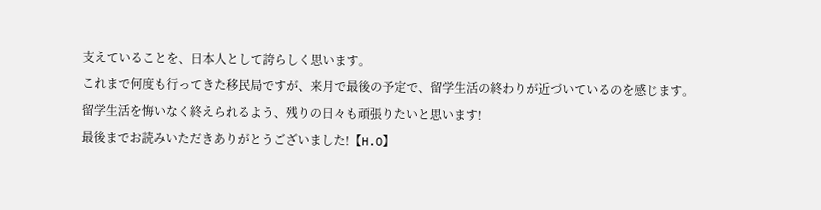支えていることを、日本人として誇らしく思います。
これまで何度も行ってきた移民局ですが、来月で最後の予定で、留学生活の終わりが近づいているのを感じます。
留学生活を悔いなく終えられるよう、残りの日々も頑張りたいと思います!
最後までお読みいただきありがとうございました!【H.O】